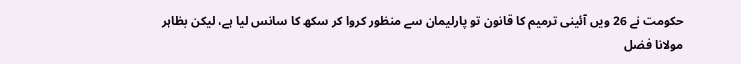حکومت نے 26 ویں آئینی ترمیم کا قانون تو پارلیمان سے منظور کروا کر سکھ کا سانس لیا ہے، لیکن بظاہر مولانا فضل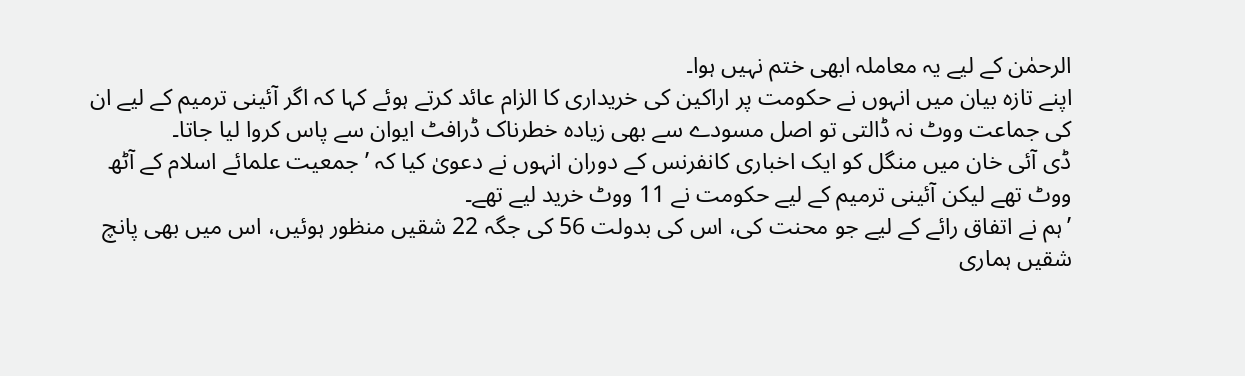الرحمٰن کے لیے یہ معاملہ ابھی ختم نہیں ہوا۔
اپنے تازہ بیان میں انہوں نے حکومت پر اراکین کی خریداری کا الزام عائد کرتے ہوئے کہا کہ اگر آئینی ترمیم کے لیے ان کی جماعت ووٹ نہ ڈالتی تو اصل مسودے سے بھی زیادہ خطرناک ڈرافٹ ایوان سے پاس کروا لیا جاتا۔
ڈی آئی خان میں منگل کو ایک اخباری کانفرنس کے دوران انہوں نے دعویٰ کیا کہ ’جمعیت علمائے اسلام کے آٹھ ووٹ تھے لیکن آئینی ترمیم کے لیے حکومت نے 11 ووٹ خرید لیے تھے۔
’ہم نے اتفاق رائے کے لیے جو محنت کی، اس کی بدولت 56 کی جگہ 22 شقیں منظور ہوئیں، اس میں بھی پانچ شقیں ہماری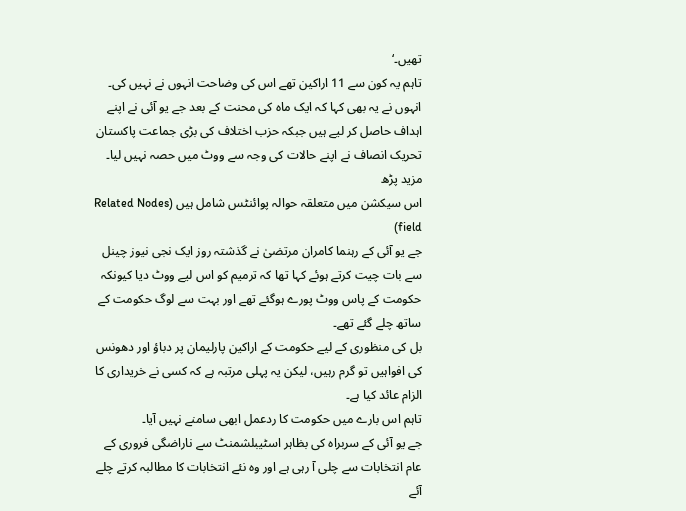تھیں۔‘
تاہم یہ کون سے 11 اراکین تھے اس کی وضاحت انہوں نے نہیں کی۔
انہوں نے یہ بھی کہا کہ ایک ماہ کی محنت کے بعد جے یو آئی نے اپنے اہداف حاصل کر لیے ہیں جبکہ حزب اختلاف کی بڑی جماعت پاکستان تحریک انصاف نے اپنے حالات کی وجہ سے ووٹ میں حصہ نہیں لیا۔
مزید پڑھ
اس سیکشن میں متعلقہ حوالہ پوائنٹس شامل ہیں (Related Nodes field)
جے یو آئی کے رہنما کامران مرتضیٰ نے گذشتہ روز ایک نجی نیوز چینل سے بات چیت کرتے ہوئے کہا تھا کہ ترمیم کو اس لیے ووٹ دیا کیونکہ حکومت کے پاس ووٹ پورے ہوگئے تھے اور بہت سے لوگ حکومت کے ساتھ چلے گئے تھے۔
بل کی منظوری کے لیے حکومت کے اراکین پارلیمان پر دباؤ اور دھونس کی افواہیں تو گرم رہیں، لیکن یہ پہلی مرتبہ ہے کہ کسی نے خریداری کا الزام عائد کیا ہے۔
تاہم اس بارے میں حکومت کا ردعمل ابھی سامنے نہیں آیا۔
جے یو آئی کے سربراہ کی بظاہر اسٹیبلشمنٹ سے ناراضگی فروری کے عام انتخابات سے چلی آ رہی ہے اور وہ نئے انتخابات کا مطالبہ کرتے چلے آئے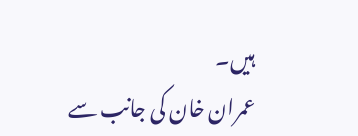ہیں۔
عمران خان کی جانب سے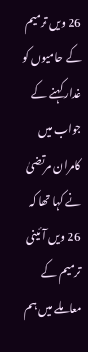26 ویں ترمیم کے حامیوں کو غدار کہنے کے جواب میں کامران مرتضیٰ نے کہا تھا کہ 26 ویں آئینی ترمیم کے معاملے میں ہم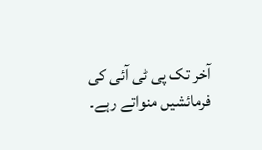آخر تک پی ٹی آئی کی فرمائشیں منواتے رہے۔